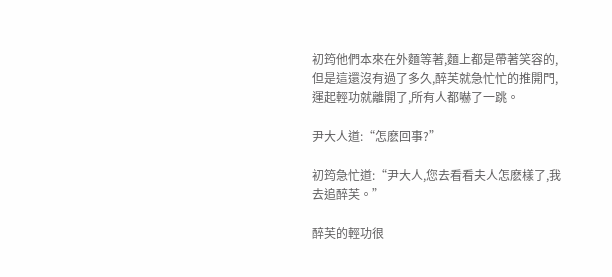初筠他們本來在外麵等著,麵上都是帶著笑容的,但是這還沒有過了多久,醉芙就急忙忙的推開門,運起輕功就離開了,所有人都嚇了一跳。

尹大人道:“怎麽回事?”

初筠急忙道:“尹大人,您去看看夫人怎麽樣了,我去追醉芙。”

醉芙的輕功很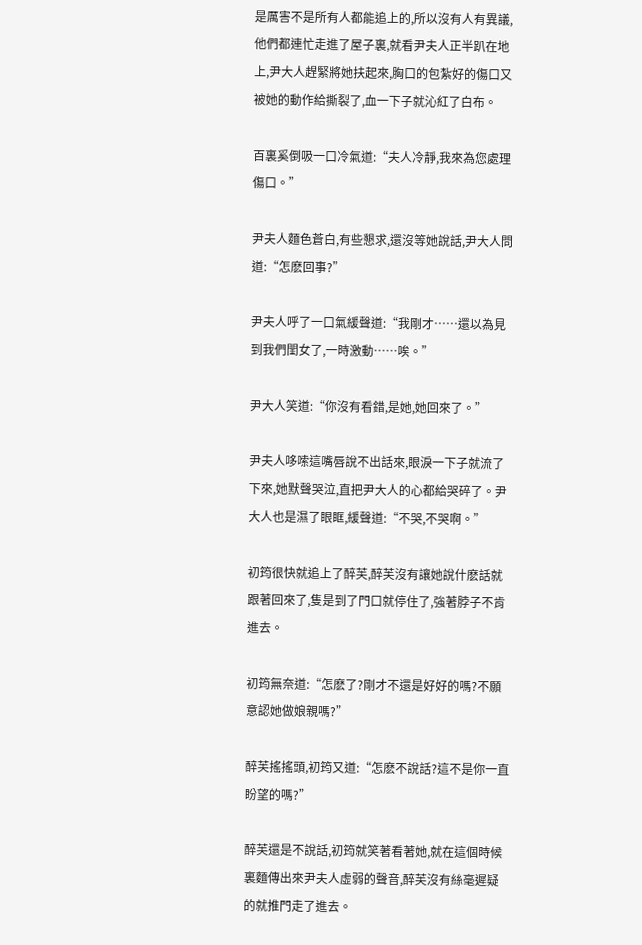是厲害不是所有人都能追上的,所以沒有人有異議,他們都連忙走進了屋子裏,就看尹夫人正半趴在地上,尹大人趕緊將她扶起來,胸口的包紮好的傷口又被她的動作給撕裂了,血一下子就沁紅了白布。

百裏奚倒吸一口冷氣道:“夫人冷靜,我來為您處理傷口。”

尹夫人麵色蒼白,有些懇求,還沒等她說話,尹大人問道:“怎麽回事?”

尹夫人呼了一口氣緩聲道:“我剛才……還以為見到我們閨女了,一時激動……唉。”

尹大人笑道:“你沒有看錯,是她,她回來了。”

尹夫人哆嗦這嘴唇說不出話來,眼淚一下子就流了下來,她默聲哭泣,直把尹大人的心都給哭碎了。尹大人也是濕了眼眶,緩聲道:“不哭,不哭啊。”

初筠很快就追上了醉芙,醉芙沒有讓她說什麽話就跟著回來了,隻是到了門口就停住了,強著脖子不肯進去。

初筠無奈道:“怎麽了?剛才不還是好好的嗎?不願意認她做娘親嗎?”

醉芙搖搖頭,初筠又道:“怎麽不說話?這不是你一直盼望的嗎?”

醉芙還是不說話,初筠就笑著看著她,就在這個時候裏麵傳出來尹夫人虛弱的聲音,醉芙沒有絲毫遲疑的就推門走了進去。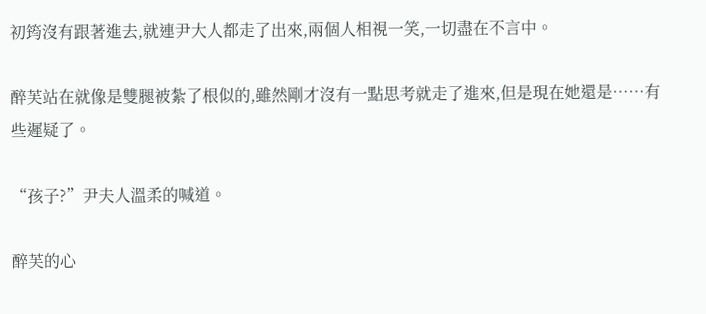初筠沒有跟著進去,就連尹大人都走了出來,兩個人相視一笑,一切盡在不言中。

醉芙站在就像是雙腿被紮了根似的,雖然剛才沒有一點思考就走了進來,但是現在她還是……有些遲疑了。

“孩子?”尹夫人溫柔的喊道。

醉芙的心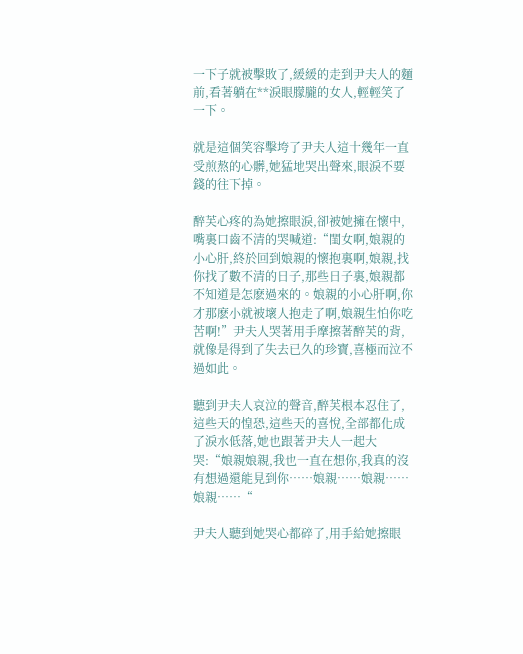一下子就被擊敗了,緩緩的走到尹夫人的麵前,看著躺在**淚眼朦朧的女人,輕輕笑了一下。

就是這個笑容擊垮了尹夫人這十幾年一直受煎熬的心髒,她猛地哭出聲來,眼淚不要錢的往下掉。

醉芙心疼的為她擦眼淚,卻被她擁在懷中,嘴裏口齒不清的哭喊道:“閨女啊,娘親的小心肝,終於回到娘親的懷抱裏啊,娘親,找你找了數不清的日子,那些日子裏,娘親都不知道是怎麽過來的。娘親的小心肝啊,你才那麽小就被壞人抱走了啊,娘親生怕你吃苦啊!”尹夫人哭著用手摩擦著醉芙的背,就像是得到了失去已久的珍寶,喜極而泣不過如此。

聽到尹夫人哀泣的聲音,醉芙根本忍住了,這些天的惶恐,這些天的喜悅,全部都化成了淚水低落,她也跟著尹夫人一起大哭:“娘親娘親,我也一直在想你,我真的沒有想過還能見到你……娘親……娘親……娘親……“

尹夫人聽到她哭心都碎了,用手給她擦眼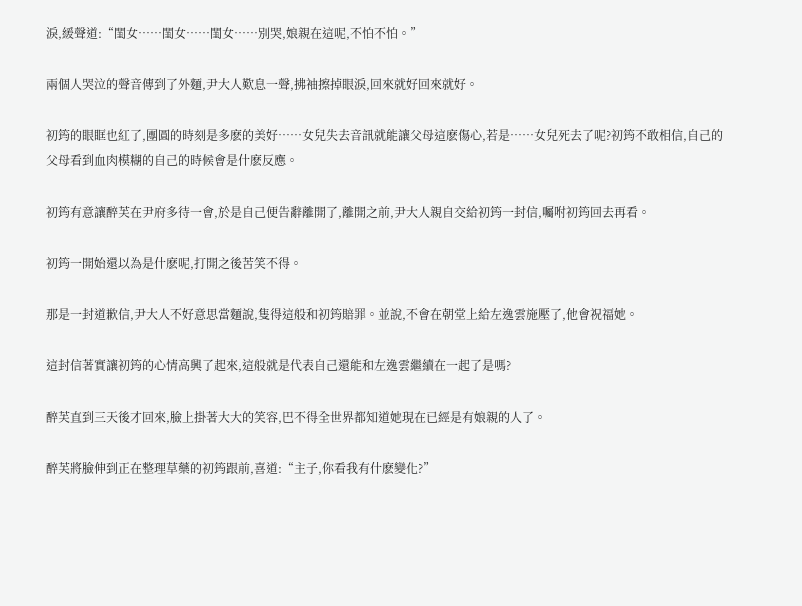淚,緩聲道:“閨女……閨女……閨女……別哭,娘親在這呢,不怕不怕。”

兩個人哭泣的聲音傳到了外麵,尹大人歎息一聲,拂袖擦掉眼淚,回來就好回來就好。

初筠的眼眶也紅了,團圓的時刻是多麽的美好……女兒失去音訊就能讓父母這麽傷心,若是……女兒死去了呢?初筠不敢相信,自己的父母看到血肉模糊的自己的時候會是什麽反應。

初筠有意讓醉芙在尹府多待一會,於是自己便告辭離開了,離開之前,尹大人親自交給初筠一封信,囑咐初筠回去再看。

初筠一開始還以為是什麽呢,打開之後苦笑不得。

那是一封道歉信,尹大人不好意思當麵說,隻得這般和初筠賠罪。並說,不會在朝堂上給左逸雲施壓了,他會祝福她。

這封信著實讓初筠的心情高興了起來,這般就是代表自己還能和左逸雲繼續在一起了是嗎?

醉芙直到三天後才回來,臉上掛著大大的笑容,巴不得全世界都知道她現在已經是有娘親的人了。

醉芙將臉伸到正在整理草藥的初筠跟前,喜道:“主子,你看我有什麽變化?”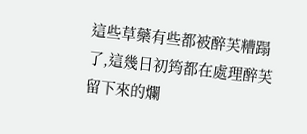這些草藥有些都被醉芙糟蹋了,這幾日初筠都在處理醉芙留下來的爛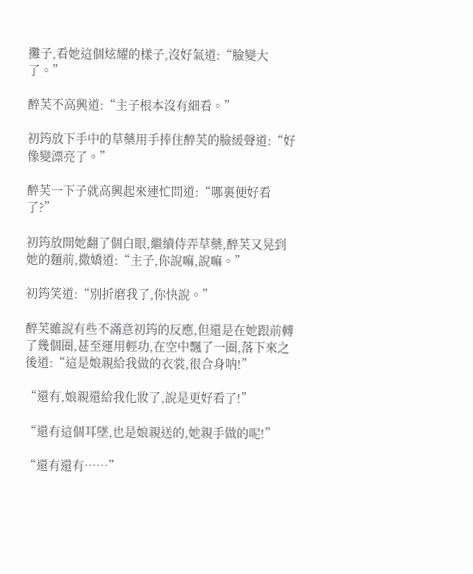攤子,看她這個炫耀的樣子,沒好氣道:“臉變大了。”

醉芙不高興道:“主子根本沒有細看。”

初筠放下手中的草藥用手捧住醉芙的臉緩聲道:“好像變漂亮了。”

醉芙一下子就高興起來連忙問道:“哪裏便好看了?”

初筠放開她翻了個白眼,繼續侍弄草藥,醉芙又晃到她的麵前,撒嬌道:“主子,你說嘛,說嘛。”

初筠笑道:“別折磨我了,你快說。”

醉芙雖說有些不滿意初筠的反應,但還是在她跟前轉了幾個圈,甚至運用輕功,在空中飄了一圈,落下來之後道:“這是娘親給我做的衣裳,很合身呐!”

“還有,娘親還給我化妝了,說是更好看了!”

“還有這個耳墜,也是娘親送的,她親手做的呢!”

“還有還有……”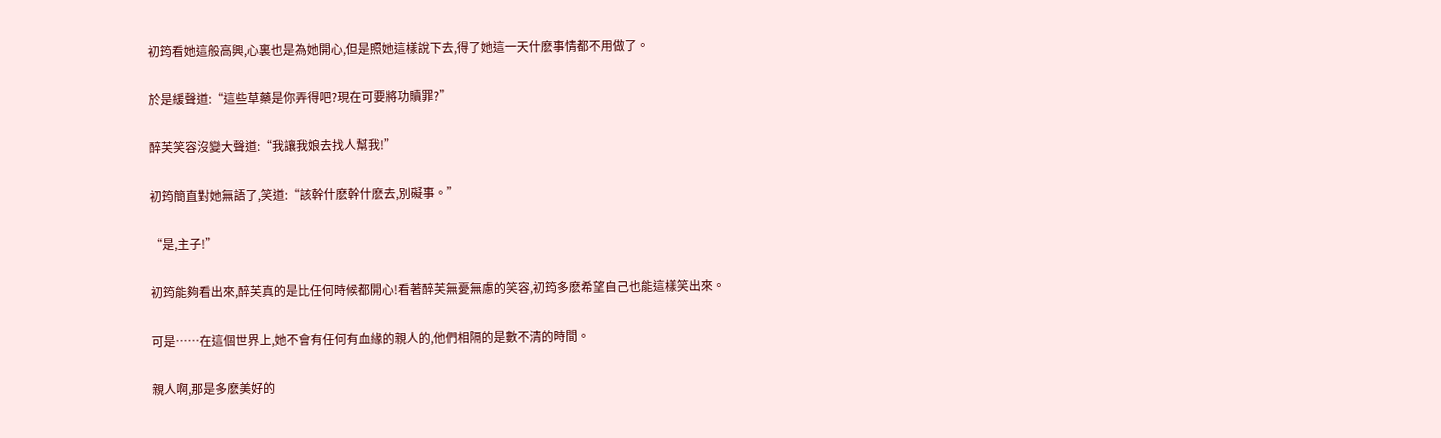初筠看她這般高興,心裏也是為她開心,但是照她這樣說下去,得了她這一天什麽事情都不用做了。

於是緩聲道:“這些草藥是你弄得吧?現在可要將功贖罪?”

醉芙笑容沒變大聲道:“我讓我娘去找人幫我!”

初筠簡直對她無語了,笑道:“該幹什麽幹什麽去,別礙事。”

“是,主子!”

初筠能夠看出來,醉芙真的是比任何時候都開心!看著醉芙無憂無慮的笑容,初筠多麽希望自己也能這樣笑出來。

可是……在這個世界上,她不會有任何有血緣的親人的,他們相隔的是數不清的時間。

親人啊,那是多麽美好的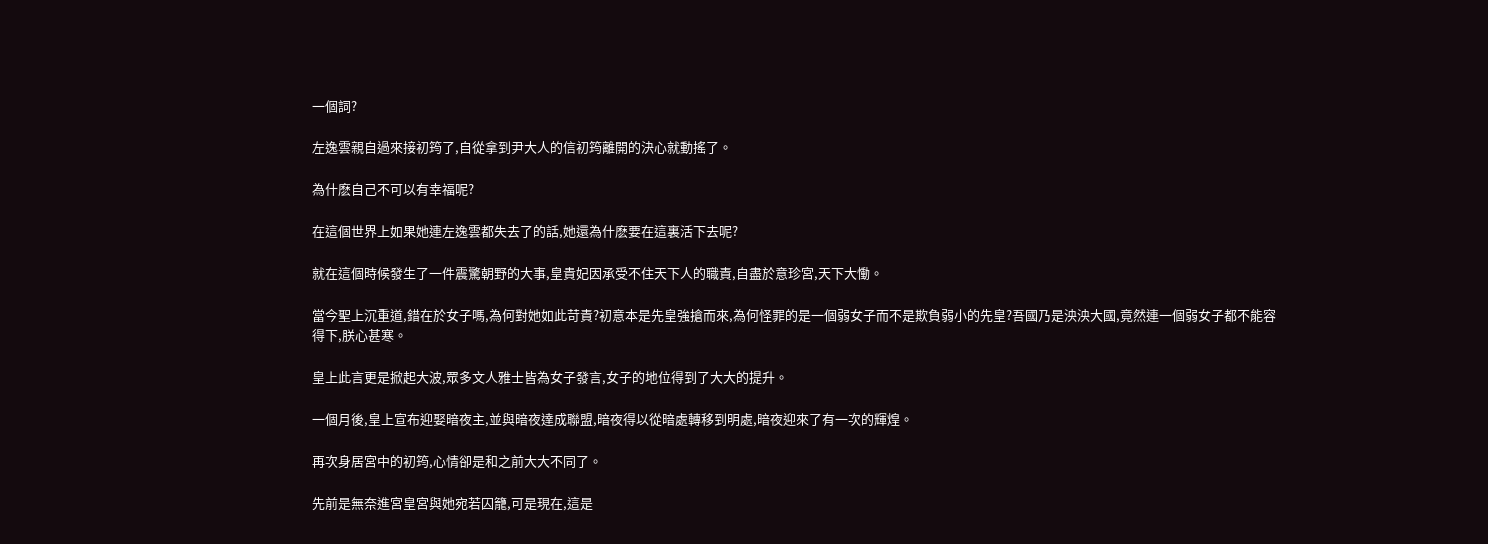一個詞?

左逸雲親自過來接初筠了,自從拿到尹大人的信初筠離開的決心就動搖了。

為什麽自己不可以有幸福呢?

在這個世界上如果她連左逸雲都失去了的話,她還為什麽要在這裏活下去呢?

就在這個時候發生了一件震驚朝野的大事,皇貴妃因承受不住天下人的職責,自盡於意珍宮,天下大慟。

當今聖上沉重道,錯在於女子嗎,為何對她如此苛責?初意本是先皇強搶而來,為何怪罪的是一個弱女子而不是欺負弱小的先皇?吾國乃是泱泱大國,竟然連一個弱女子都不能容得下,朕心甚寒。

皇上此言更是掀起大波,眾多文人雅士皆為女子發言,女子的地位得到了大大的提升。

一個月後,皇上宣布迎娶暗夜主,並與暗夜達成聯盟,暗夜得以從暗處轉移到明處,暗夜迎來了有一次的輝煌。

再次身居宮中的初筠,心情卻是和之前大大不同了。

先前是無奈進宮皇宮與她宛若囚籠,可是現在,這是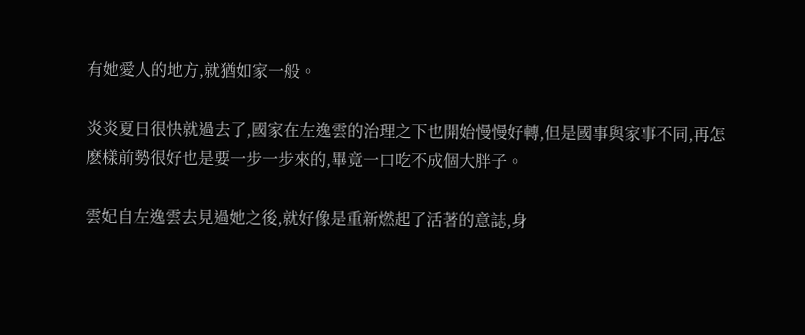有她愛人的地方,就猶如家一般。

炎炎夏日很快就過去了,國家在左逸雲的治理之下也開始慢慢好轉,但是國事與家事不同,再怎麽樣前勢很好也是要一步一步來的,畢竟一口吃不成個大胖子。

雲妃自左逸雲去見過她之後,就好像是重新燃起了活著的意誌,身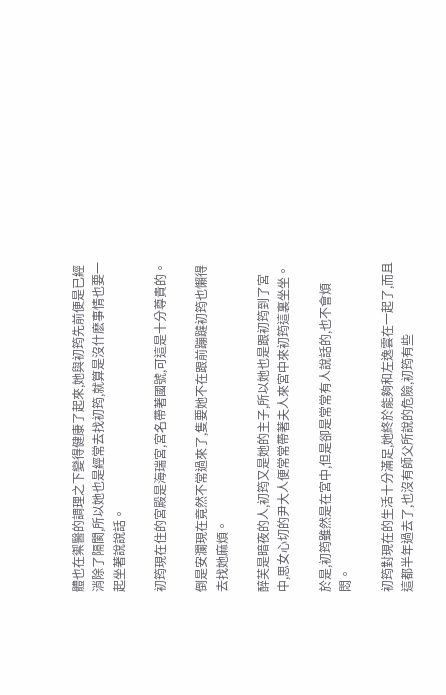體也在禦醫的調理之下變得健康了起來,她與初筠先前便是已經消除了隔閡,所以她也是經常去找初筠,就算是沒什麽事情也要一起坐著說說話。

初筠現在住的宮殿是海瑞宮,宮名帶著國號,可這是十分尊貴的。

倒是安瀾現在竟然不常過來了,隻要她不在跟前蹦躂初筠也懶得去找她麻煩。

醉芙是暗夜的人,初筠又是她的主子,所以她也是跟初筠到了宮中,思女心切的尹大人便常常帶著夫人來宮中來初筠這裏坐坐。

於是,初筠雖然是在宮中,但是卻是常常有人說話的,也不會煩悶。

初筠對現在的生活十分滿足,她終於能夠和左逸雲在一起了,而且這都半年過去了,也沒有師父所說的危險,初筠有些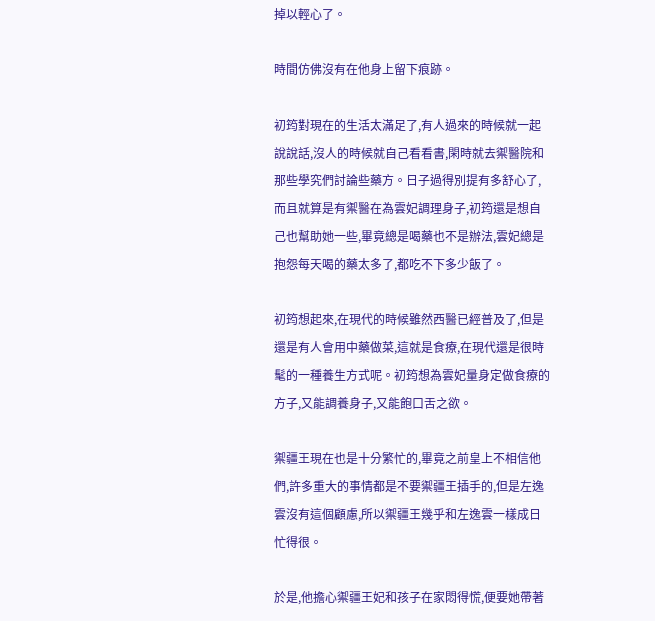掉以輕心了。

時間仿佛沒有在他身上留下痕跡。

初筠對現在的生活太滿足了,有人過來的時候就一起說說話,沒人的時候就自己看看書,閑時就去禦醫院和那些學究們討論些藥方。日子過得別提有多舒心了,而且就算是有禦醫在為雲妃調理身子,初筠還是想自己也幫助她一些,畢竟總是喝藥也不是辦法,雲妃總是抱怨每天喝的藥太多了,都吃不下多少飯了。

初筠想起來,在現代的時候雖然西醫已經普及了,但是還是有人會用中藥做菜,這就是食療,在現代還是很時髦的一種養生方式呢。初筠想為雲妃量身定做食療的方子,又能調養身子,又能飽口舌之欲。

禦疆王現在也是十分繁忙的,畢竟之前皇上不相信他們,許多重大的事情都是不要禦疆王插手的,但是左逸雲沒有這個顧慮,所以禦疆王幾乎和左逸雲一樣成日忙得很。

於是,他擔心禦疆王妃和孩子在家悶得慌,便要她帶著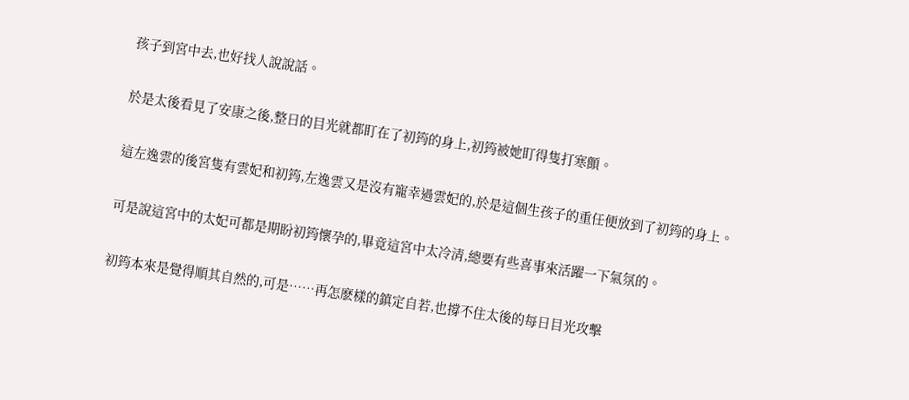孩子到宮中去,也好找人說說話。

於是太後看見了安康之後,整日的目光就都盯在了初筠的身上,初筠被她盯得隻打寒顫。

這左逸雲的後宮隻有雲妃和初筠,左逸雲又是沒有寵幸過雲妃的,於是這個生孩子的重任便放到了初筠的身上。

可是說這宮中的太妃可都是期盼初筠懷孕的,畢竟這宮中太冷清,總要有些喜事來活躍一下氣氛的。

初筠本來是覺得順其自然的,可是……再怎麽樣的鎮定自若,也撐不住太後的每日目光攻擊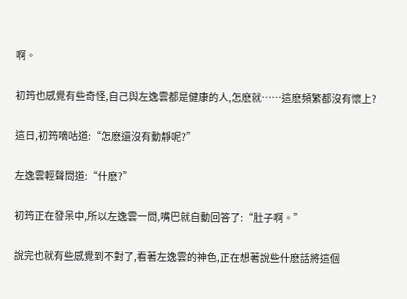啊。

初筠也感覺有些奇怪,自己與左逸雲都是健康的人,怎麽就……這麽頻繁都沒有懷上?

這日,初筠嘀咕道:“怎麽還沒有動靜呢?”

左逸雲輕聲問道:“什麽?”

初筠正在發呆中,所以左逸雲一問,嘴巴就自動回答了:“肚子啊。”

說完也就有些感覺到不對了,看著左逸雲的神色,正在想著說些什麽話將這個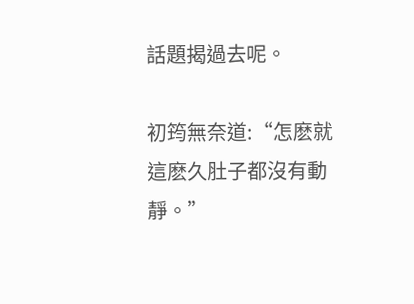話題揭過去呢。

初筠無奈道:“怎麽就這麽久肚子都沒有動靜。”